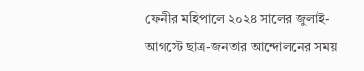ফেনীর মহিপালে ২০২৪ সালের জুলাই-আগস্টে ছাত্র-জনতার আন্দোলনের সময়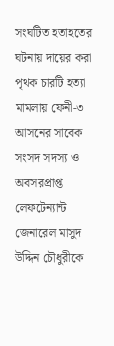সংঘটিত হতাহতের ঘটনায় দায়ের করা পৃথক চারটি হত্যা মামলায় ফেনী-৩ আসনের সাবেক সংসদ সদস্য ও অবসরপ্রাপ্ত লেফটেন্যান্ট জেনারেল মাসুদ উদ্দিন চৌধুরীকে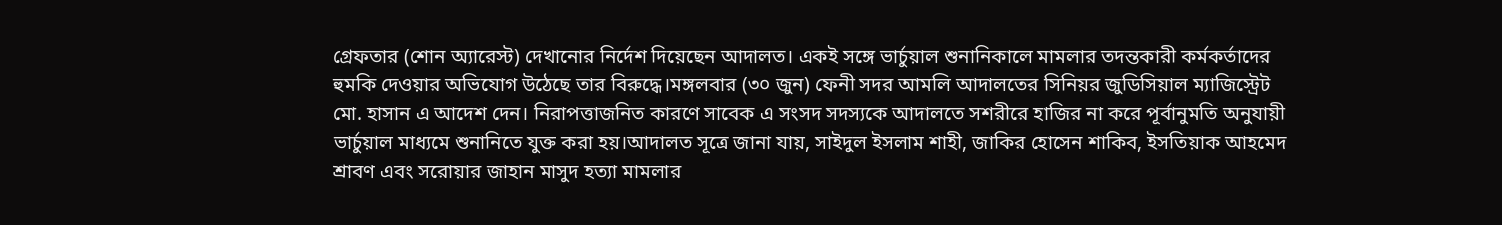গ্রেফতার (শোন অ্যারেস্ট) দেখানোর নির্দেশ দিয়েছেন আদালত। একই সঙ্গে ভার্চুয়াল শুনানিকালে মামলার তদন্তকারী কর্মকর্তাদের হুমকি দেওয়ার অভিযোগ উঠেছে তার বিরুদ্ধে।মঙ্গলবার (৩০ জুন) ফেনী সদর আমলি আদালতের সিনিয়র জুডিসিয়াল ম্যাজিস্ট্রেট মো. হাসান এ আদেশ দেন। নিরাপত্তাজনিত কারণে সাবেক এ সংসদ সদস্যকে আদালতে সশরীরে হাজির না করে পূর্বানুমতি অনুযায়ী ভার্চুয়াল মাধ্যমে শুনানিতে যুক্ত করা হয়।আদালত সূত্রে জানা যায়, সাইদুল ইসলাম শাহী, জাকির হোসেন শাকিব, ইসতিয়াক আহমেদ শ্রাবণ এবং সরোয়ার জাহান মাসুদ হত্যা মামলার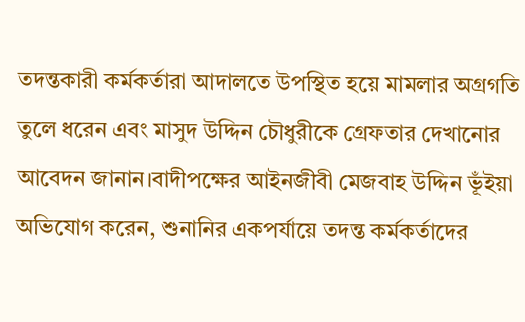তদন্তকারী কর্মকর্তারা আদালতে উপস্থিত হয়ে মামলার অগ্রগতি তুলে ধরেন এবং মাসুদ উদ্দিন চৌধুরীকে গ্রেফতার দেখানোর আবেদন জানান।বাদীপক্ষের আইনজীবী মেজবাহ উদ্দিন ভূঁইয়া অভিযোগ করেন, শুনানির একপর্যায়ে তদন্ত কর্মকর্তাদের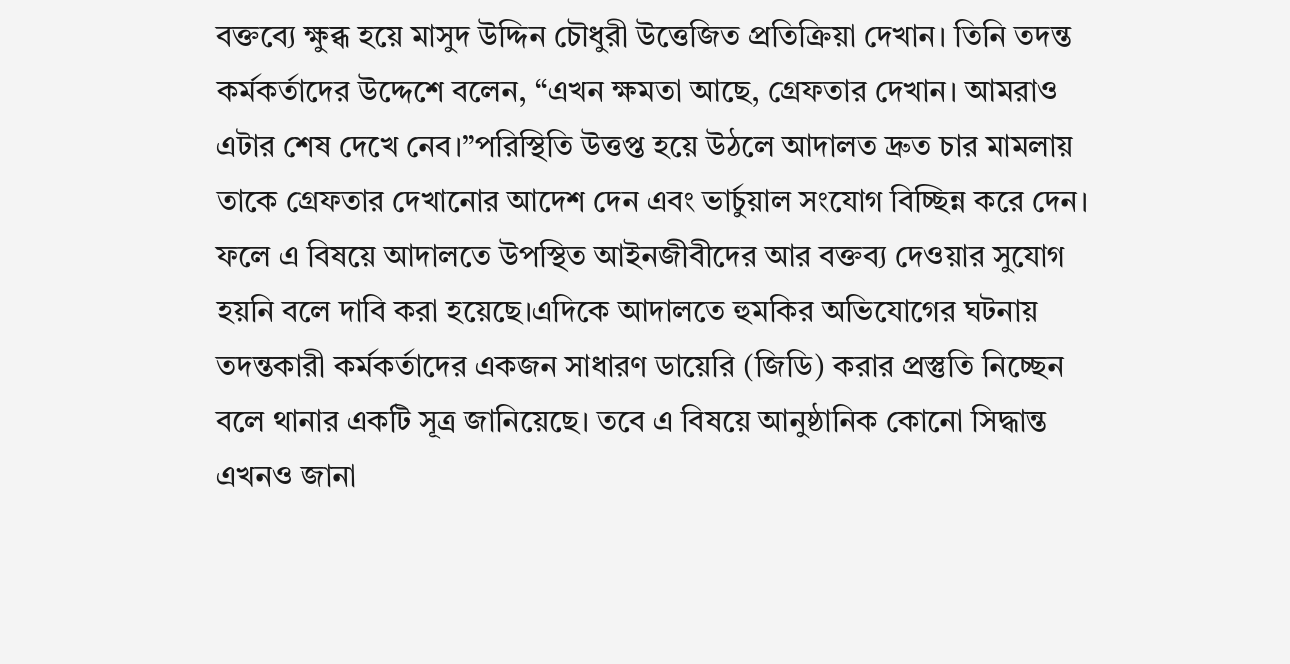বক্তব্যে ক্ষুব্ধ হয়ে মাসুদ উদ্দিন চৌধুরী উত্তেজিত প্রতিক্রিয়া দেখান। তিনি তদন্ত কর্মকর্তাদের উদ্দেশে বলেন, “এখন ক্ষমতা আছে, গ্রেফতার দেখান। আমরাও এটার শেষ দেখে নেব।”পরিস্থিতি উত্তপ্ত হয়ে উঠলে আদালত দ্রুত চার মামলায় তাকে গ্রেফতার দেখানোর আদেশ দেন এবং ভার্চুয়াল সংযোগ বিচ্ছিন্ন করে দেন। ফলে এ বিষয়ে আদালতে উপস্থিত আইনজীবীদের আর বক্তব্য দেওয়ার সুযোগ হয়নি বলে দাবি করা হয়েছে।এদিকে আদালতে হুমকির অভিযোগের ঘটনায় তদন্তকারী কর্মকর্তাদের একজন সাধারণ ডায়েরি (জিডি) করার প্রস্তুতি নিচ্ছেন বলে থানার একটি সূত্র জানিয়েছে। তবে এ বিষয়ে আনুষ্ঠানিক কোনো সিদ্ধান্ত এখনও জানা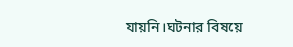যায়নি।ঘটনার বিষয়ে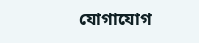যোগাযোগ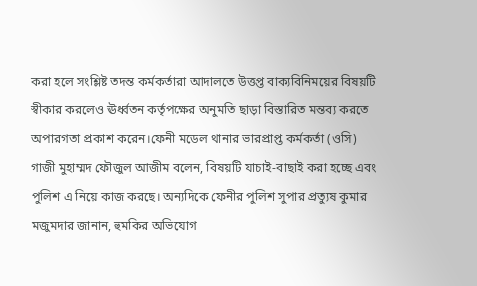করা হলে সংশ্লিষ্ট তদন্ত কর্মকর্তারা আদালতে উত্তপ্ত বাক্যবিনিময়ের বিষয়টি স্বীকার করলেও ঊর্ধ্বতন কর্তৃপক্ষের অনুমতি ছাড়া বিস্তারিত মন্তব্য করতে অপারগতা প্রকাশ করেন।ফেনী মডেল থানার ভারপ্রাপ্ত কর্মকর্তা (ওসি) গাজী মুহাম্মদ ফৌজুল আজীম বলেন, বিষয়টি যাচাই-বাছাই করা হচ্ছে এবং পুলিশ এ নিয়ে কাজ করছে। অন্যদিকে ফেনীর পুলিশ সুপার প্রত্যুষ কুমার মজুমদার জানান, হুমকির অভিযোগ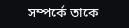সম্পর্কে তাকে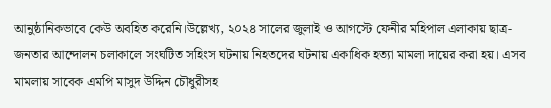আনুষ্ঠানিকভাবে কেউ অবহিত করেনি।উল্লেখ্য, ২০২৪ সালের জুলাই ও আগস্টে ফেনীর মহিপাল এলাকায় ছাত্র-জনতার আন্দোলন চলাকালে সংঘটিত সহিংস ঘটনায় নিহতদের ঘটনায় একাধিক হত্যা মামলা দায়ের করা হয়। এসব মামলায় সাবেক এমপি মাসুদ উদ্দিন চৌধুরীসহ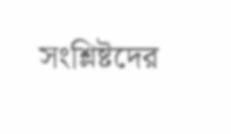সংশ্লিষ্টদের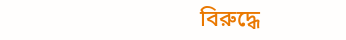বিরুদ্ধে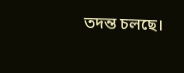তদন্ত চলছে।